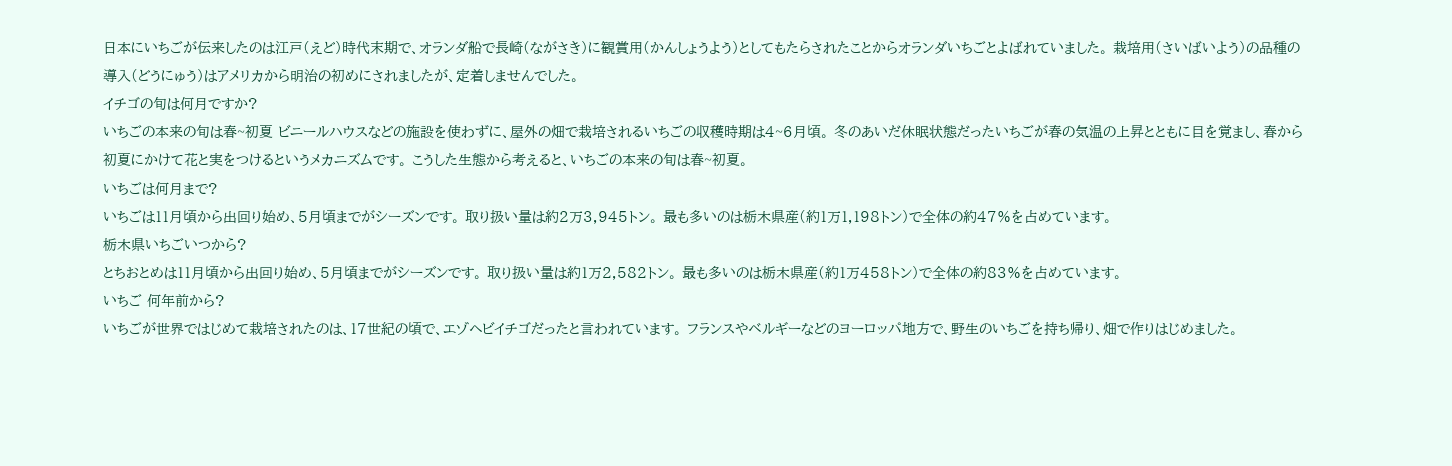日本にいちごが伝来したのは江戸(えど)時代末期で、オランダ船で長崎(ながさき)に観賞用(かんしょうよう)としてもたらされたことからオランダいちごとよばれていました。 栽培用(さいばいよう)の品種の導入(どうにゅう)はアメリカから明治の初めにされましたが、定着しませんでした。
イチゴの旬は何月ですか?
いちごの本来の旬は春~初夏 ビニールハウスなどの施設を使わずに、屋外の畑で栽培されるいちごの収穫時期は4~6月頃。 冬のあいだ休眠状態だったいちごが春の気温の上昇とともに目を覚まし、春から初夏にかけて花と実をつけるというメカニズムです。 こうした生態から考えると、いちごの本来の旬は春~初夏。
いちごは何月まで?
いちごは11月頃から出回り始め、5月頃までがシーズンです。 取り扱い量は約2万3,945トン。 最も多いのは栃木県産(約1万1,198トン)で全体の約47%を占めています。
栃木県いちごいつから?
とちおとめは11月頃から出回り始め、5月頃までがシーズンです。 取り扱い量は約1万2,582トン。 最も多いのは栃木県産(約1万458トン)で全体の約83%を占めています。
いちご 何年前から?
いちごが世界ではじめて栽培されたのは、17世紀の頃で、エゾヘビイチゴだったと言われています。 フランスやベルギーなどのヨーロッパ地方で、野生のいちごを持ち帰り、畑で作りはじめました。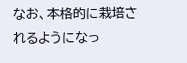なお、本格的に栽培されるようになっ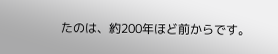たのは、約200年ほど前からです。